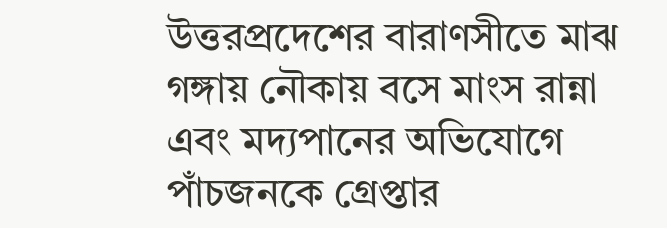উত্তরপ্রদেশের বারাণসীতে মাঝ গঙ্গায় নৌকায় বসে মাংস রান্না এবং মদ্যপানের অভিযোগে পাঁচজনকে গ্রেপ্তার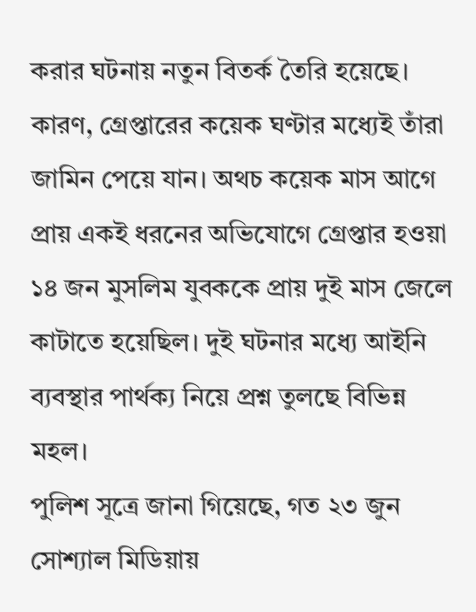করার ঘটনায় নতুন বিতর্ক তৈরি হয়েছে। কারণ, গ্রেপ্তারের কয়েক ঘণ্টার মধ্যেই তাঁরা জামিন পেয়ে যান। অথচ কয়েক মাস আগে প্রায় একই ধরনের অভিযোগে গ্রেপ্তার হওয়া ১৪ জন মুসলিম যুবককে প্রায় দুই মাস জেলে কাটাতে হয়েছিল। দুই ঘটনার মধ্যে আইনি ব্যবস্থার পার্থক্য নিয়ে প্রশ্ন তুলছে বিভিন্ন মহল।
পুলিশ সূত্রে জানা গিয়েছে, গত ২৩ জুন সোশ্যাল মিডিয়ায়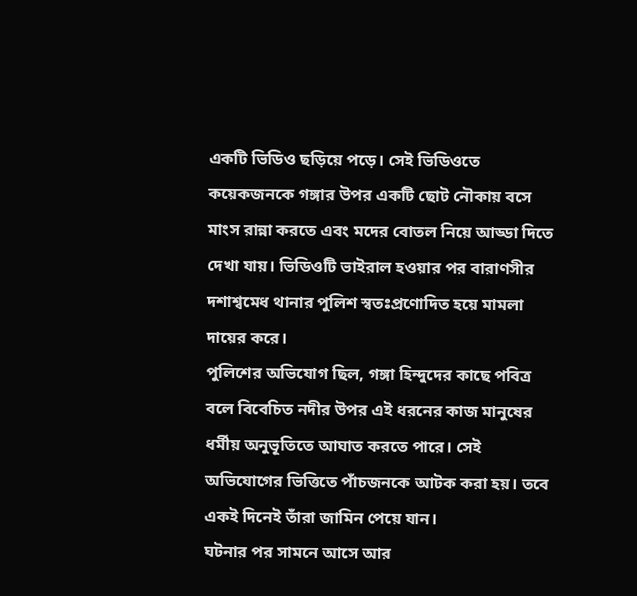একটি ভিডিও ছড়িয়ে পড়ে। সেই ভিডিওতে কয়েকজনকে গঙ্গার উপর একটি ছোট নৌকায় বসে মাংস রান্না করতে এবং মদের বোতল নিয়ে আড্ডা দিতে দেখা যায়। ভিডিওটি ভাইরাল হওয়ার পর বারাণসীর দশাশ্বমেধ থানার পুলিশ স্বতঃপ্রণোদিত হয়ে মামলা দায়ের করে।
পুলিশের অভিযোগ ছিল, গঙ্গা হিন্দুদের কাছে পবিত্র বলে বিবেচিত নদীর উপর এই ধরনের কাজ মানুষের ধর্মীয় অনুভূতিতে আঘাত করতে পারে। সেই অভিযোগের ভিত্তিতে পাঁচজনকে আটক করা হয়। তবে একই দিনেই তাঁরা জামিন পেয়ে যান।
ঘটনার পর সামনে আসে আর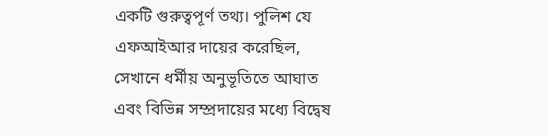একটি গুরুত্বপূর্ণ তথ্য। পুলিশ যে এফআইআর দায়ের করেছিল, সেখানে ধর্মীয় অনুভূতিতে আঘাত এবং বিভিন্ন সম্প্রদায়ের মধ্যে বিদ্বেষ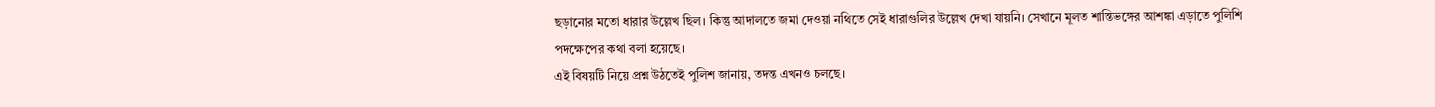ছড়ানোর মতো ধারার উল্লেখ ছিল। কিন্তু আদালতে জমা দেওয়া নথিতে সেই ধারাগুলির উল্লেখ দেখা যায়নি। সেখানে মূলত শান্তিভঙ্গের আশঙ্কা এড়াতে পুলিশি পদক্ষেপের কথা বলা হয়েছে।
এই বিষয়টি নিয়ে প্রশ্ন উঠতেই পুলিশ জানায়, তদন্ত এখনও চলছে।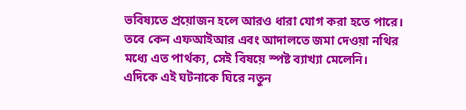ভবিষ্যতে প্রয়োজন হলে আরও ধারা যোগ করা হতে পারে। তবে কেন এফআইআর এবং আদালতে জমা দেওয়া নথির মধ্যে এত পার্থক্য, সেই বিষয়ে স্পষ্ট ব্যাখ্যা মেলেনি।
এদিকে এই ঘটনাকে ঘিরে নতুন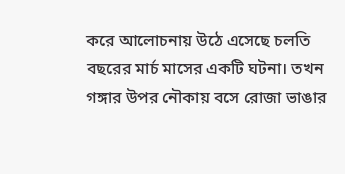করে আলোচনায় উঠে এসেছে চলতি বছরের মার্চ মাসের একটি ঘটনা। তখন গঙ্গার উপর নৌকায় বসে রোজা ভাঙার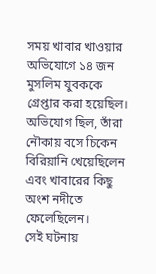সময় খাবার খাওয়ার অভিযোগে ১৪ জন মুসলিম যুবককে গ্রেপ্তার করা হয়েছিল। অভিযোগ ছিল, তাঁরা নৌকায় বসে চিকেন বিরিয়ানি খেয়েছিলেন এবং খাবারের কিছু অংশ নদীতে ফেলেছিলেন।
সেই ঘটনায়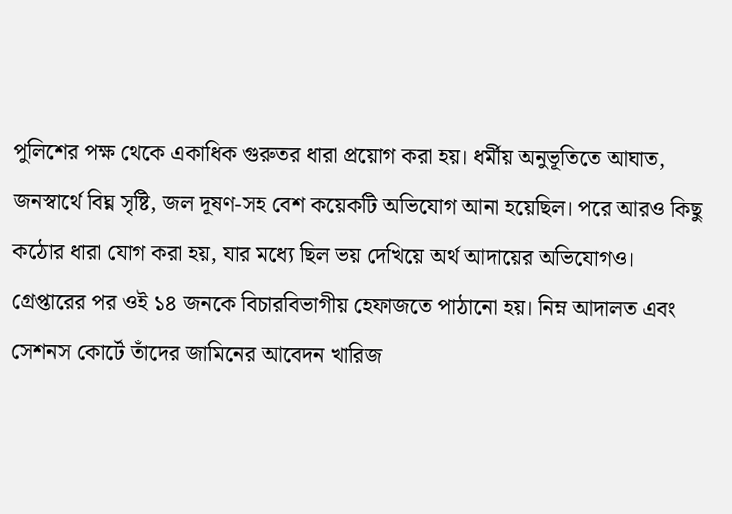পুলিশের পক্ষ থেকে একাধিক গুরুতর ধারা প্রয়োগ করা হয়। ধর্মীয় অনুভূতিতে আঘাত, জনস্বার্থে বিঘ্ন সৃষ্টি, জল দূষণ-সহ বেশ কয়েকটি অভিযোগ আনা হয়েছিল। পরে আরও কিছু কঠোর ধারা যোগ করা হয়, যার মধ্যে ছিল ভয় দেখিয়ে অর্থ আদায়ের অভিযোগও।
গ্রেপ্তারের পর ওই ১৪ জনকে বিচারবিভাগীয় হেফাজতে পাঠানো হয়। নিম্ন আদালত এবং সেশনস কোর্টে তাঁদের জামিনের আবেদন খারিজ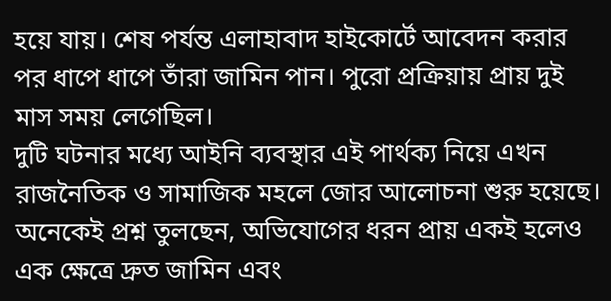হয়ে যায়। শেষ পর্যন্ত এলাহাবাদ হাইকোর্টে আবেদন করার পর ধাপে ধাপে তাঁরা জামিন পান। পুরো প্রক্রিয়ায় প্রায় দুই মাস সময় লেগেছিল।
দুটি ঘটনার মধ্যে আইনি ব্যবস্থার এই পার্থক্য নিয়ে এখন রাজনৈতিক ও সামাজিক মহলে জোর আলোচনা শুরু হয়েছে। অনেকেই প্রশ্ন তুলছেন, অভিযোগের ধরন প্রায় একই হলেও এক ক্ষেত্রে দ্রুত জামিন এবং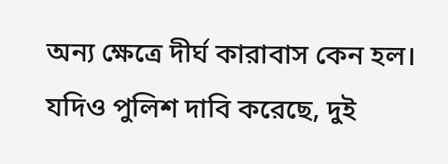অন্য ক্ষেত্রে দীর্ঘ কারাবাস কেন হল। যদিও পুলিশ দাবি করেছে, দুই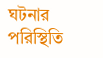ঘটনার পরিস্থিতি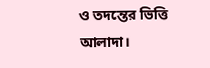ও তদন্তের ভিত্তি আলাদা।